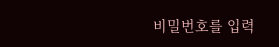비밀번호를 입력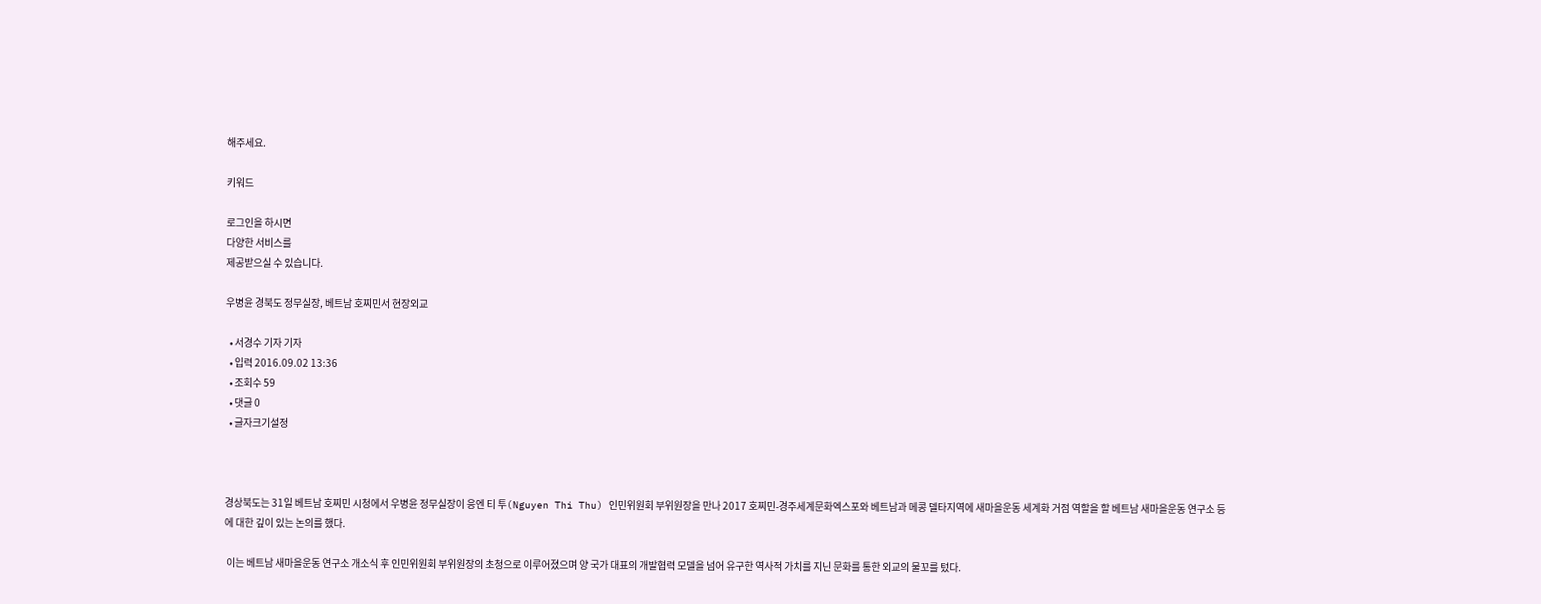해주세요.

키워드

로그인을 하시면
다양한 서비스를
제공받으실 수 있습니다.

우병윤 경북도 정무실장, 베트남 호찌민서 현장외교

  • 서경수 기자 기자
  • 입력 2016.09.02 13:36
  • 조회수 59
  • 댓글 0
  • 글자크기설정



경상북도는 31일 베트남 호찌민 시청에서 우병윤 정무실장이 응엔 티 투(Nguyen Thi Thu) 인민위원회 부위원장을 만나 2017 호찌민-경주세계문화엑스포와 베트남과 메콩 델타지역에 새마을운동 세계화 거점 역할을 할 베트남 새마을운동 연구소 등에 대한 깊이 있는 논의를 했다.

 이는 베트남 새마을운동 연구소 개소식 후 인민위원회 부위원장의 초청으로 이루어졌으며 양 국가 대표의 개발협력 모델을 넘어 유구한 역사적 가치를 지닌 문화를 통한 외교의 물꼬를 텄다.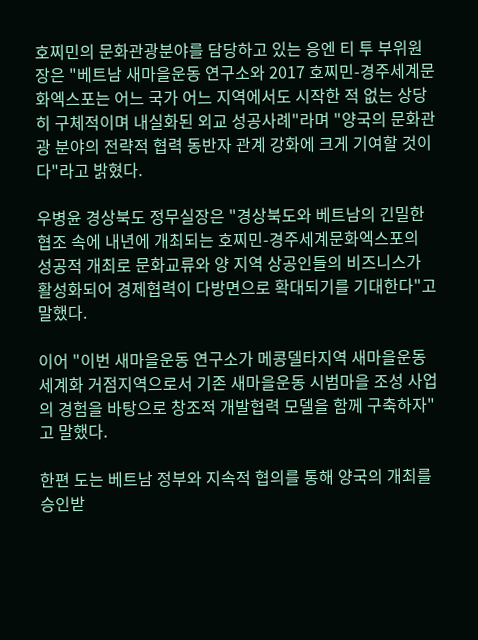호찌민의 문화관광분야를 담당하고 있는 응엔 티 투 부위원장은 "베트남 새마을운동 연구소와 2017 호찌민-경주세계문화엑스포는 어느 국가 어느 지역에서도 시작한 적 없는 상당히 구체적이며 내실화된 외교 성공사례"라며 "양국의 문화관광 분야의 전략적 협력 동반자 관계 강화에 크게 기여할 것이다"라고 밝혔다.

우병윤 경상북도 정무실장은 "경상북도와 베트남의 긴밀한 협조 속에 내년에 개최되는 호찌민-경주세계문화엑스포의 성공적 개최로 문화교류와 양 지역 상공인들의 비즈니스가 활성화되어 경제협력이 다방면으로 확대되기를 기대한다"고 말했다.

이어 "이번 새마을운동 연구소가 메콩델타지역 새마을운동세계화 거점지역으로서 기존 새마을운동 시범마을 조성 사업의 경험을 바탕으로 창조적 개발협력 모델을 함께 구축하자"고 말했다.

한편 도는 베트남 정부와 지속적 협의를 통해 양국의 개최를 승인받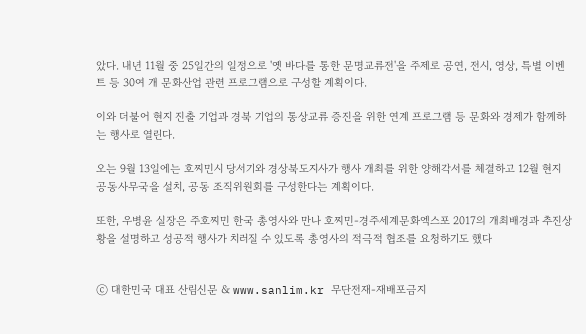았다. 내년 11월 중 25일간의 일정으로 '옛 바다를 통한 문명교류전'을 주제로 공연, 전시, 영상, 특별 이벤트 등 30여 개 문화산업 관련 프로그램으로 구성할 계획이다.

이와 더불어 현지 진출 기업과 경북 기업의 통상교류 증진을 위한 연계 프로그램 등 문화와 경제가 함께하는 행사로 열린다.

오는 9월 13일에는 호찌민시 당서기와 경상북도지사가 행사 개최를 위한 양해각서를 체결하고 12월 현지 공동사무국을 설치, 공동 조직위원회를 구성한다는 계획이다.

또한, 우병윤 실장은 주호찌민 한국 총영사와 만나 호찌민-경주세계문화엑스포 2017의 개최배경과 추진상황을 설명하고 성공적 행사가 치러질 수 있도록 총영사의 적극적 협조를 요청하기도 했다


ⓒ 대한민국 대표 산림신문 & www.sanlim.kr 무단전재-재배포금지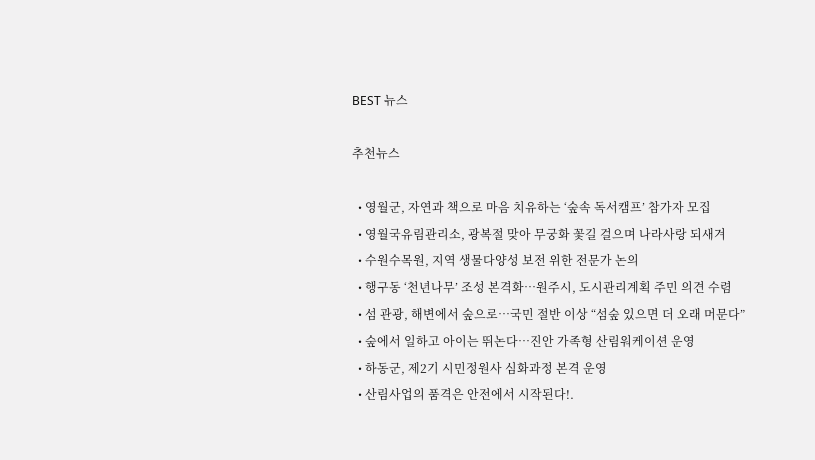BEST 뉴스

추천뉴스

  • 영월군, 자연과 책으로 마음 치유하는 ‘숲속 독서캠프’ 참가자 모집
  • 영월국유림관리소, 광복절 맞아 무궁화 꽃길 걸으며 나라사랑 되새겨
  • 수원수목원, 지역 생물다양성 보전 위한 전문가 논의
  • 행구동 ‘천년나무’ 조성 본격화…원주시, 도시관리계획 주민 의견 수렴
  • 섬 관광, 해변에서 숲으로…국민 절반 이상 “섬숲 있으면 더 오래 머문다”
  • 숲에서 일하고 아이는 뛰논다…진안 가족형 산림워케이션 운영
  • 하동군, 제2기 시민정원사 심화과정 본격 운영
  • 산림사업의 품격은 안전에서 시작된다!.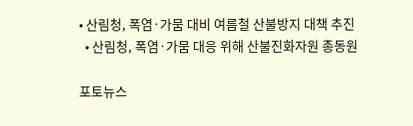• 산림청, 폭염·가뭄 대비 여름철 산불방지 대책 추진
  • 산림청, 폭염·가뭄 대응 위해 산불진화자원 총동원

포토뉴스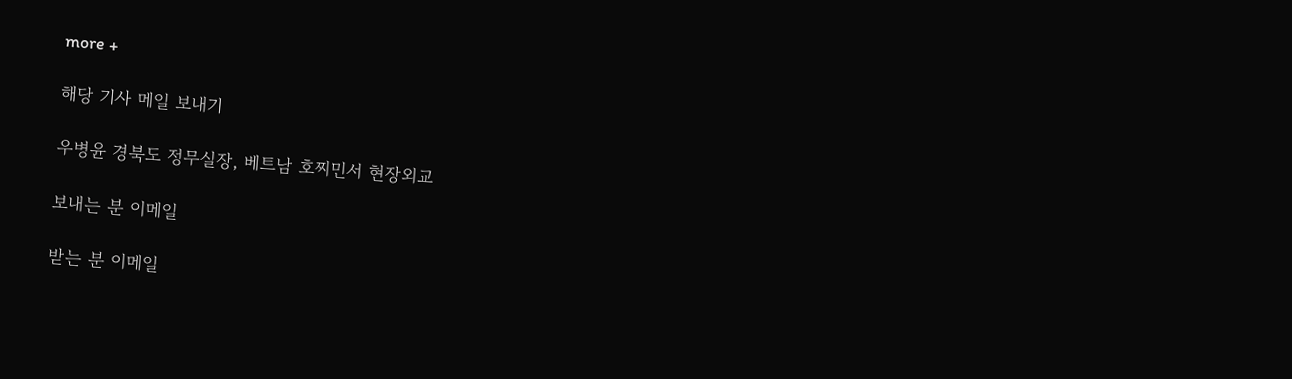more +

해당 기사 메일 보내기

우병윤 경북도 정무실장, 베트남 호찌민서 현장외교

보내는 분 이메일

받는 분 이메일